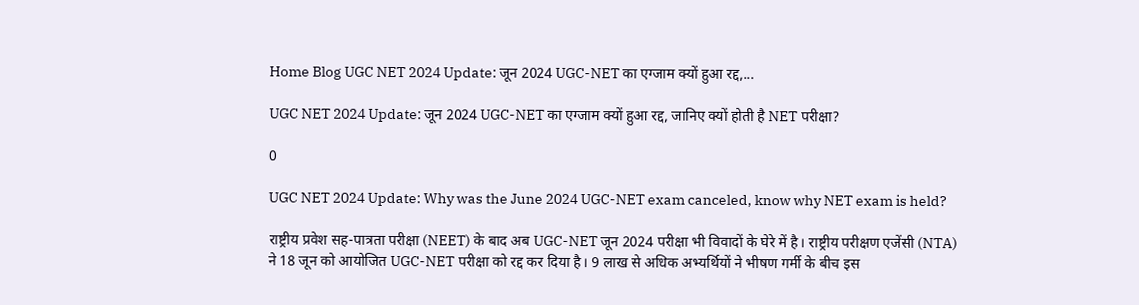Home Blog UGC NET 2024 Update: जून 2024 UGC-NET का एग्जाम क्यों हुआ रद्द,...

UGC NET 2024 Update: जून 2024 UGC-NET का एग्जाम क्यों हुआ रद्द, जानिए क्यों होती है NET परीक्षा?

0

UGC NET 2024 Update: Why was the June 2024 UGC-NET exam canceled, know why NET exam is held?

राष्ट्रीय प्रवेश सह-पात्रता परीक्षा (NEET) के बाद अब UGC-NET जून 2024 परीक्षा भी विवादों के घेरे में है। राष्ट्रीय परीक्षण एजेंसी (NTA) ने 18 जून को आयोजित UGC-NET परीक्षा को रद्द कर दिया है। 9 लाख से अधिक अभ्यर्थियों ने भीषण गर्मी के बीच इस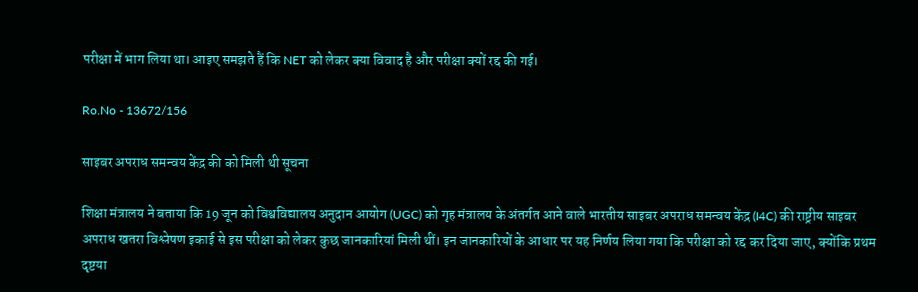परीक्षा में भाग लिया था। आइए समझते हैं कि NET को लेकर क्या विवाद है और परीक्षा क्यों रद्द की गई।

Ro.No - 13672/156

साइबर अपराध समन्वय केंद्र की को मिली थी सूचना

शिक्षा मंत्रालय ने बताया कि 19 जून को विश्वविद्यालय अनुदान आयोग (UGC) को गृह मंत्रालय के अंतर्गत आने वाले भारतीय साइबर अपराध समन्वय केंद्र (I4C) की राष्ट्रीय साइबर अपराध खतरा विश्लेषण इकाई से इस परीक्षा को लेकर कुछ जानकारियां मिली थीं। इन जानकारियों के आधार पर यह निर्णय लिया गया कि परीक्षा को रद्द कर दिया जाए, क्योंकि प्रथम दृष्टया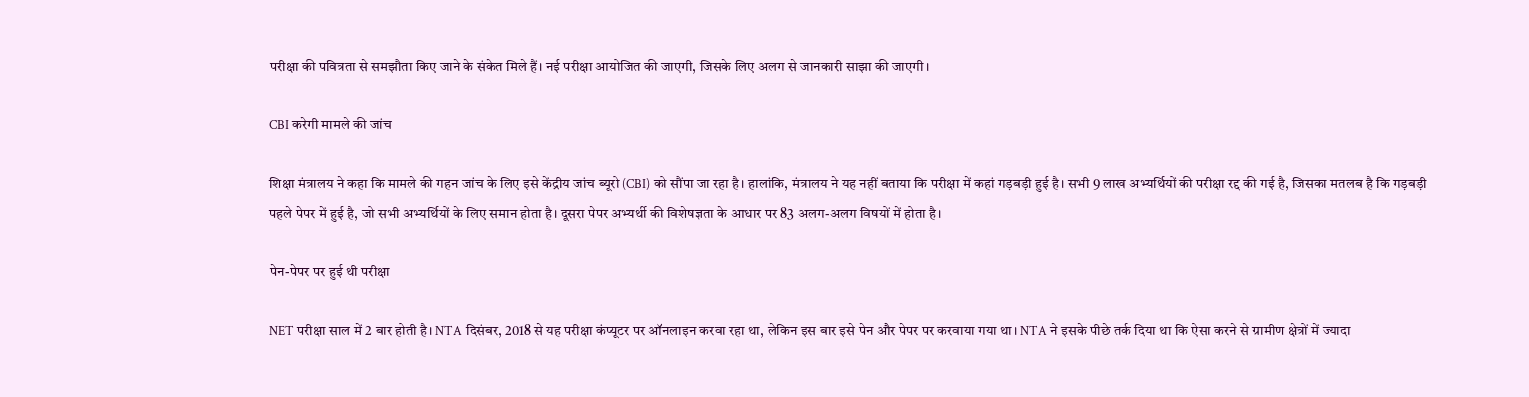परीक्षा की पवित्रता से समझौता किए जाने के संकेत मिले हैं। नई परीक्षा आयोजित की जाएगी, जिसके लिए अलग से जानकारी साझा की जाएगी।

CBI करेगी मामले की जांच

शिक्षा मंत्रालय ने कहा कि मामले की गहन जांच के लिए इसे केंद्रीय जांच ब्यूरो (CBI) को सौंपा जा रहा है। हालांकि, मंत्रालय ने यह नहीं बताया कि परीक्षा में कहां गड़बड़ी हुई है। सभी 9 लाख अभ्यर्थियों की परीक्षा रद्द की गई है, जिसका मतलब है कि गड़बड़ी पहले पेपर में हुई है, जो सभी अभ्यर्थियों के लिए समान होता है। दूसरा पेपर अभ्यर्थी की विशेषज्ञता के आधार पर 83 अलग-अलग विषयों में होता है।

पेन-पेपर पर हुई थी परीक्षा

NET परीक्षा साल में 2 बार होती है। NTA दिसंबर, 2018 से यह परीक्षा कंप्यूटर पर ऑनलाइन करवा रहा था, लेकिन इस बार इसे पेन और पेपर पर करवाया गया था। NTA ने इसके पीछे तर्क दिया था कि ऐसा करने से ग्रामीण क्षेत्रों में ज्यादा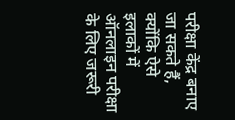परीक्षा केंद्र बनाए जा सकते हैं, क्योंकि ऐसे इलाकों में ऑनलाइन परीक्षा के लिए जरूरी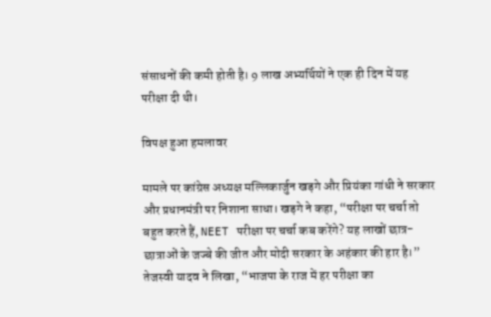संसाधनों की कमी होती है। 9 लाख अभ्यर्थियों ने एक ही दिन में यह परीक्षा दी थी।

विपक्ष हुआ हमलावर

मामले पर कांग्रेस अध्यक्ष मल्लिकार्जुन खड़गे और प्रियंका गांधी ने सरकार और प्रधानमंत्री पर निशाना साधा। खड़गे ने कहा, “परीक्षा पर चर्चा तो बहुत करते हैं, NEET परीक्षा पर चर्चा कब करेंगे? यह लाखों छात्र-छात्राओं के जज्बे की जीत और मोदी सरकार के अहंकार की हार है।” तेजस्वी यादव ने लिखा, “भाजपा के राज में हर परीक्षा का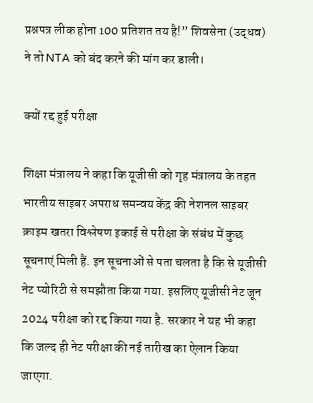प्रश्नपत्र लीक होना 100 प्रतिशत तय है!” शिवसेना (उद्धव) ने तो NTA को बंद करने की मांग कर डाली।

क्यों रद्द हुई परीक्षा

शिक्षा मंत्रालय ने कहा कि यूजीसी को गृह मंत्रालय के तहत भारतीय साइबर अपराध समन्वय केंद्र की नेशनल साइबर क्राइम खतरा विश्लेषण इकाई से परीक्षा के संबंध में कुछ सूचनाएं मिली हैं. इन सूचनाओं से पता चलता है कि से यूजीसी नेट प्योरिटी से समझौता किया गया. इसलिए यूजीसी नेट जून 2024 परीक्षा को रद्द किया गया है. सरकार ने यह भी कहा कि जल्द ही नेट परीक्षा की नई तारीख का ऐलान किया जाएगा.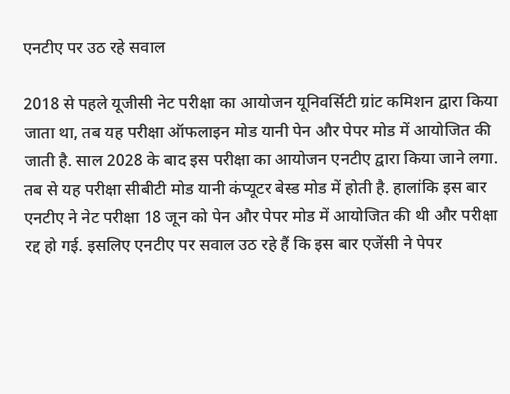एनटीए पर उठ रहे सवाल

2018 से पहले यूजीसी नेट परीक्षा का आयोजन यूनिवर्सिटी ग्रांट कमिशन द्वारा किया जाता था, तब यह परीक्षा ऑफलाइन मोड यानी पेन और पेपर मोड में आयोजित की जाती है. साल 2028 के बाद इस परीक्षा का आयोजन एनटीए द्वारा किया जाने लगा. तब से यह परीक्षा सीबीटी मोड यानी कंप्यूटर बेस्ड मोड में होती है. हालांकि इस बार एनटीए ने नेट परीक्षा 18 जून को पेन और पेपर मोड में आयोजित की थी और परीक्षा रद्द हो गई. इसलिए एनटीए पर सवाल उठ रहे हैं कि इस बार एजेंसी ने पेपर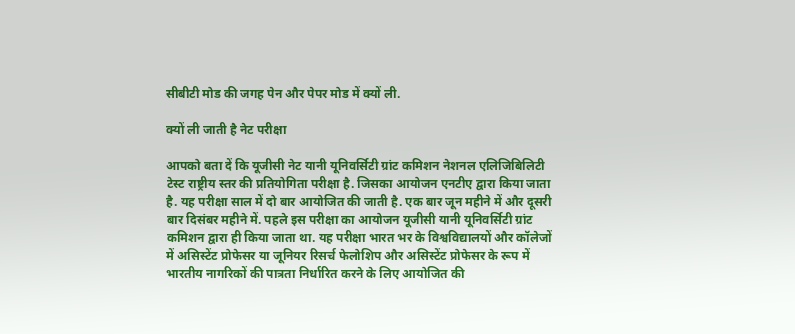सीबीटी मोड की जगह पेन और पेपर मोड में क्यों ली.

क्यों ली जाती है नेट परीक्षा

आपको बता दें कि यूजीसी नेट यानी यूनिवर्सिटी ग्रांट कमिशन नेशनल एलिजिबिलिटी टेस्ट राष्ट्रीय स्तर की प्रतियोगिता परीक्षा है. जिसका आयोजन एनटीए द्वारा किया जाता है. यह परीक्षा साल में दो बार आयोजित की जाती है. एक बार जून महीने में और दूसरी बार दिसंबर महीने में. पहले इस परीक्षा का आयोजन यूजीसी यानी यूनिवर्सिटी ग्रांट कमिशन द्वारा ही किया जाता था. यह परीक्षा भारत भर के विश्वविद्यालयों और कॉलेजों में असिस्टेंट प्रोफेसर या जूनियर रिसर्च फेलोशिप और असिस्टेंट प्रोफेसर के रूप में भारतीय नागरिकों की पात्रता निर्धारित करने के लिए आयोजित की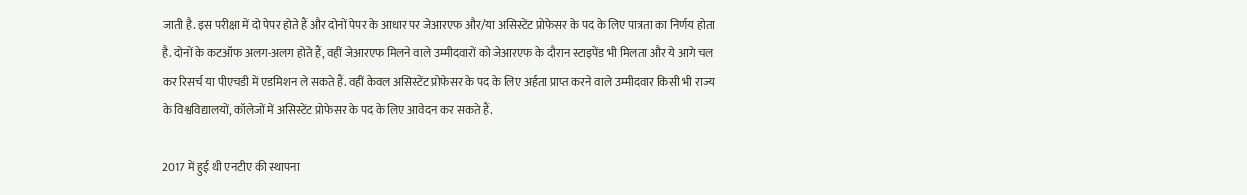जाती है. इस परीक्षा में दो पेपर होते हैं और दोनों पेपर के आधार पर जेआरएफ और/या असिस्टेंट प्रोफेसर के पद के लिए पात्रता का निर्णय होता है. दोनों के कटऑफ अलग-अलग होते हैं, वहीं जेआरएफ मिलने वाले उम्मीदवारों को जेआरएफ के दौरान स्टाइपेंड भी मिलता और ये आगे चल कर रिसर्च या पीएचडी में एडमिशन ले सकते हैं. वहीं केवल असिस्टेंट प्रोफेसर के पद के लिए अर्हता प्राप्त करने वाले उम्मीदवार किसी भी राज्य के विश्वविद्यालयों, कॉलेजों में असिस्टेंट प्रोफेसर के पद के लिए आवेदन कर सकते हैं.

2017 में हुई थी एनटीए की स्थापना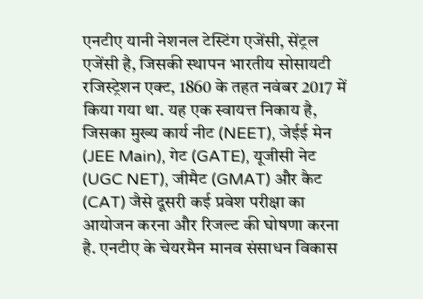एनटीए यानी नेशनल टेस्टिंग एजेंसी, सेंट्रल एजेंसी है, जिसकी स्थापन भारतीय सोसायटी रजिस्ट्रेशन एक्ट, 1860 के तहत नवंबर 2017 में किया गया था. यह एक स्वायत्त निकाय है, जिसका मुख्य कार्य नीट (NEET), जेईई मेन (JEE Main), गेट (GATE), यूजीसी नेट (UGC NET), जीमैट (GMAT) और कैट (CAT) जैसे दूसरी कई प्रवेश परीक्षा का आयोजन करना और रिजल्ट की घोषणा करना है. एनटीए के चेयरमैन मानव संसाधन विकास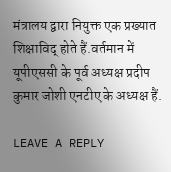मंत्रालय द्वारा नियुक्त एक प्रख्यात शिक्षाविद् होते हैं.वर्तमान में यूपीएससी के पूर्व अध्यक्ष प्रदीप कुमार जोशी एनटीए के अध्यक्ष हैं.

LEAVE A REPLY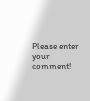Please enter your comment!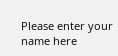Please enter your name here